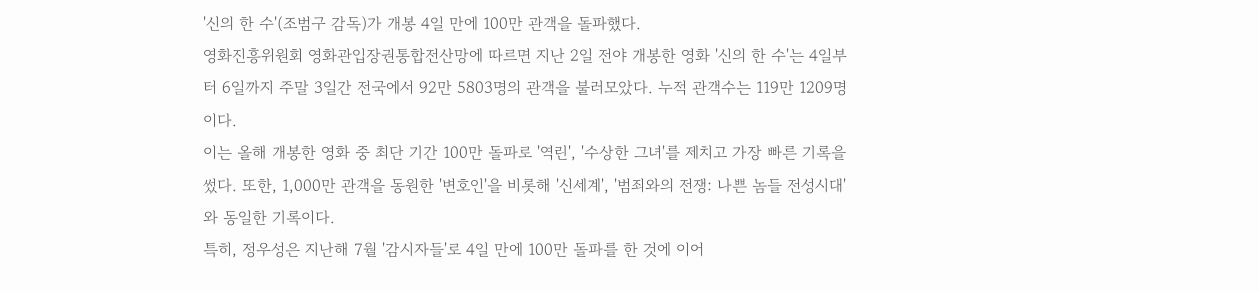'신의 한 수'(조범구 감독)가 개봉 4일 만에 100만 관객을 돌파했다.
영화진흥위원회 영화관입장권통합전산망에 따르면 지난 2일 전야 개봉한 영화 '신의 한 수'는 4일부터 6일까지 주말 3일간 전국에서 92만 5803명의 관객을 불러모았다. 누적 관객수는 119만 1209명이다.
이는 올해 개봉한 영화 중 최단 기간 100만 돌파로 '역린', '수상한 그녀'를 제치고 가장 빠른 기록을 썼다. 또한, 1,000만 관객을 동원한 '변호인'을 비롯해 '신세계', '범죄와의 전쟁: 나쁜 놈들 전성시대'와 동일한 기록이다.
특히, 정우성은 지난해 7월 '감시자들'로 4일 만에 100만 돌파를 한 것에 이어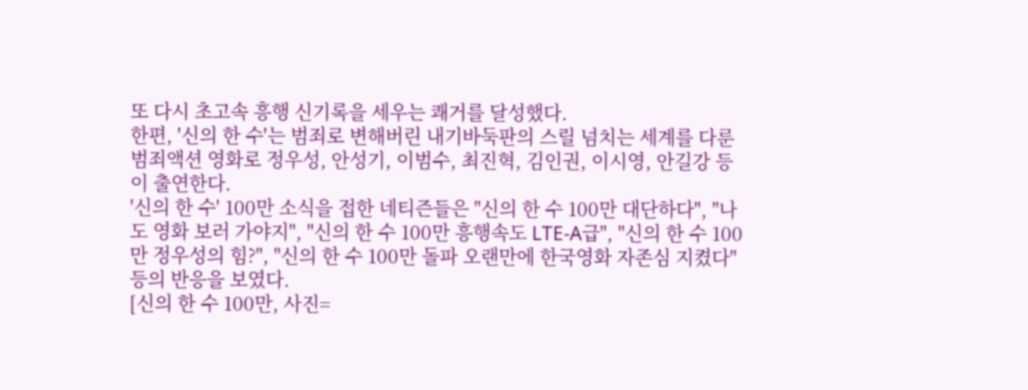또 다시 초고속 흥행 신기록을 세우는 쾌거를 달성했다.
한편, '신의 한 수'는 범죄로 변해버린 내기바둑판의 스릴 넘치는 세계를 다룬 범죄액션 영화로 정우성, 안성기, 이범수, 최진혁, 김인권, 이시영, 안길강 등이 출연한다.
'신의 한 수' 100만 소식을 접한 네티즌들은 "신의 한 수 100만 대단하다", "나도 영화 보러 가야지", "신의 한 수 100만 흥행속도 LTE-A급", "신의 한 수 100만 정우성의 힘?", "신의 한 수 100만 돌파 오랜만에 한국영화 자존심 지켰다" 등의 반응을 보였다.
[신의 한 수 100만, 사진=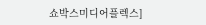쇼박스미디어플렉스]